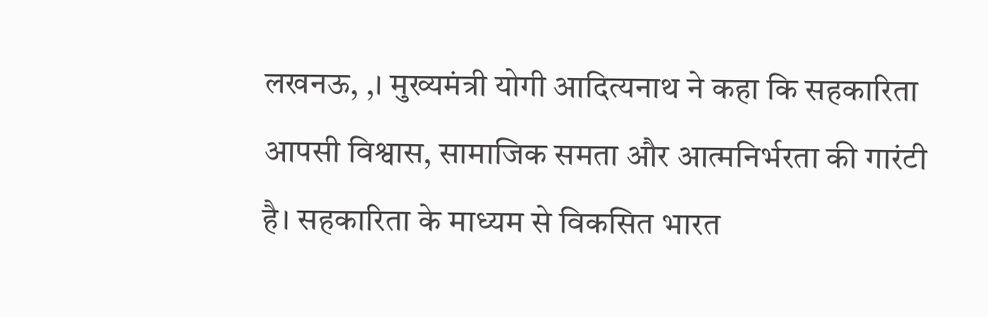लखनऊ, ,। मुख्यमंत्री योगी आदित्यनाथ ने कहा कि सहकारिता आपसी विश्वास, सामाजिक समता और आत्मनिर्भरता की गारंटी है। सहकारिता के माध्यम से विकसित भारत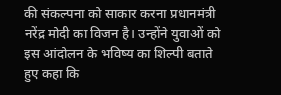की संकल्पना को साकार करना प्रधानमंत्री नरेंद्र मोदी का विजन है। उन्होंने युवाओं को इस आंदोलन के भविष्य का शिल्पी बताते हुए कहा कि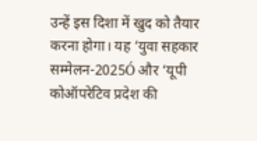उन्हें इस दिशा में खुद को तैयार करना होगा। यह ‘युवा सहकार सम्मेलन-2025Ó और ‘यूपी कोऑपरेटिव प्रदेश की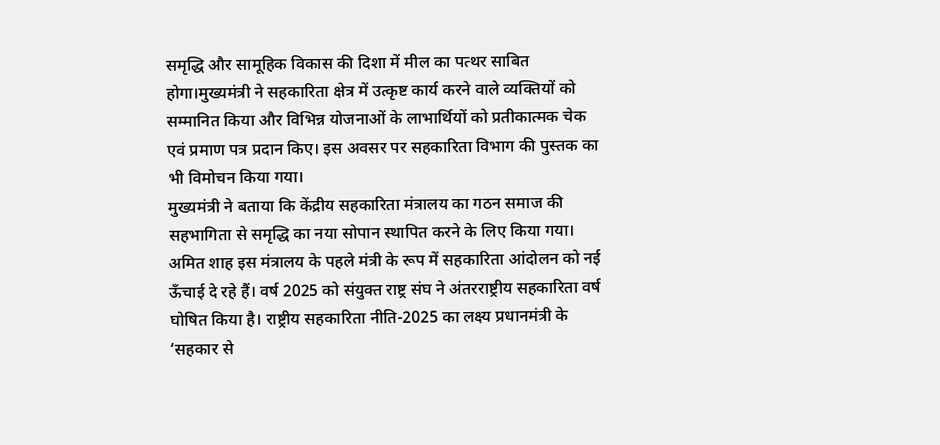समृद्धि और सामूहिक विकास की दिशा में मील का पत्थर साबित होगा।मुख्यमंत्री ने सहकारिता क्षेत्र में उत्कृष्ट कार्य करने वाले व्यक्तियों को सम्मानित किया और विभिन्न योजनाओं के लाभार्थियों को प्रतीकात्मक चेक एवं प्रमाण पत्र प्रदान किए। इस अवसर पर सहकारिता विभाग की पुस्तक का भी विमोचन किया गया।
मुख्यमंत्री ने बताया कि केंद्रीय सहकारिता मंत्रालय का गठन समाज की सहभागिता से समृद्धि का नया सोपान स्थापित करने के लिए किया गया। अमित शाह इस मंत्रालय के पहले मंत्री के रूप में सहकारिता आंदोलन को नई ऊँचाई दे रहे हैं। वर्ष 2025 को संयुक्त राष्ट्र संघ ने अंतरराष्ट्रीय सहकारिता वर्ष घोषित किया है। राष्ट्रीय सहकारिता नीति-2025 का लक्ष्य प्रधानमंत्री के ‘सहकार से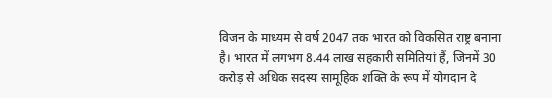विजन के माध्यम से वर्ष 2047 तक भारत को विकसित राष्ट्र बनाना है। भारत में लगभग 8.44 लाख सहकारी समितियां हैं, जिनमें 30 करोड़ से अधिक सदस्य सामूहिक शक्ति के रूप में योगदान दे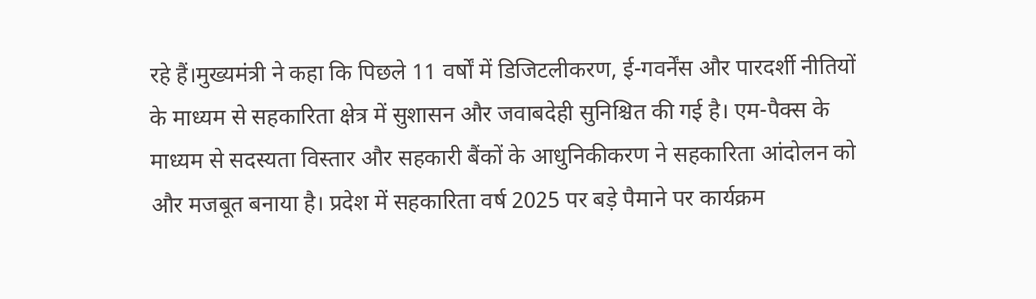रहे हैं।मुख्यमंत्री ने कहा कि पिछले 11 वर्षों में डिजिटलीकरण, ई-गवर्नेंस और पारदर्शी नीतियों के माध्यम से सहकारिता क्षेत्र में सुशासन और जवाबदेही सुनिश्चित की गई है। एम-पैक्स के माध्यम से सदस्यता विस्तार और सहकारी बैंकों के आधुनिकीकरण ने सहकारिता आंदोलन को और मजबूत बनाया है। प्रदेश में सहकारिता वर्ष 2025 पर बड़े पैमाने पर कार्यक्रम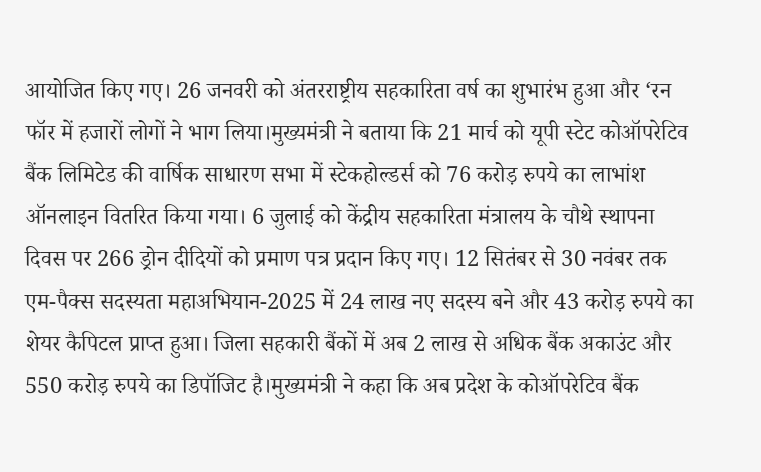आयोजित किए गए। 26 जनवरी को अंतरराष्ट्रीय सहकारिता वर्ष का शुभारंभ हुआ और ‘रन फॉर में हजारों लोगों ने भाग लिया।मुख्यमंत्री ने बताया कि 21 मार्च को यूपी स्टेट कोऑपरेटिव बैंक लिमिटेड की वार्षिक साधारण सभा में स्टेकहोल्डर्स को 76 करोड़ रुपये का लाभांश ऑनलाइन वितरित किया गया। 6 जुलाई को केंद्रीय सहकारिता मंत्रालय के चौथे स्थापना दिवस पर 266 ड्रोन दीदियों को प्रमाण पत्र प्रदान किए गए। 12 सितंबर से 30 नवंबर तक एम-पैक्स सदस्यता महाअभियान-2025 में 24 लाख नए सदस्य बने और 43 करोड़ रुपये का शेयर कैपिटल प्राप्त हुआ। जिला सहकारी बैंकों में अब 2 लाख से अधिक बैंक अकाउंट और 550 करोड़ रुपये का डिपॉजिट है।मुख्यमंत्री ने कहा कि अब प्रदेश के कोऑपरेटिव बैंक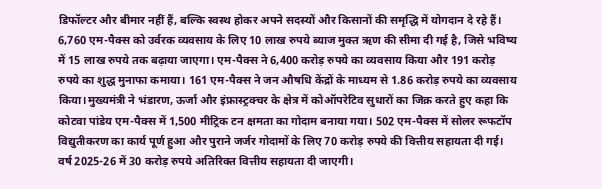डिफॉल्टर और बीमार नहीं हैं, बल्कि स्वस्थ होकर अपने सदस्यों और किसानों की समृद्धि में योगदान दे रहे हैं। 6,760 एम-पैक्स को उर्वरक व्यवसाय के लिए 10 लाख रुपये ब्याज मुक्त ऋण की सीमा दी गई है, जिसे भविष्य में 15 लाख रुपये तक बढ़ाया जाएगा। एम-पैक्स ने 6,400 करोड़ रुपये का व्यवसाय किया और 191 करोड़ रुपये का शुद्ध मुनाफा कमाया। 161 एम-पैक्स ने जन औषधि केंद्रों के माध्यम से 1.86 करोड़ रुपये का व्यवसाय किया।मुख्यमंत्री ने भंडारण, ऊर्जा और इंफ्रास्ट्रक्चर के क्षेत्र में कोऑपरेटिव सुधारों का जिक्र करते हुए कहा कि कोटवा पांडेय एम-पैक्स में 1,500 मीट्रिक टन क्षमता का गोदाम बनाया गया। 502 एम-पैक्स में सोलर रूफटॉप विद्युतीकरण का कार्य पूर्ण हुआ और पुराने जर्जर गोदामों के लिए 70 करोड़ रुपये की वित्तीय सहायता दी गई। वर्ष 2025-26 में 30 करोड़ रुपये अतिरिक्त वित्तीय सहायता दी जाएगी।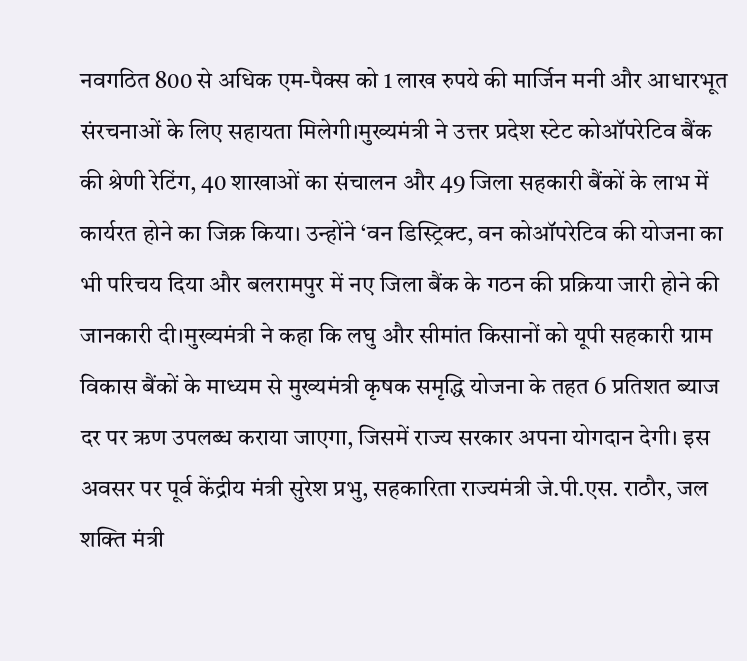नवगठित 800 से अधिक एम-पैक्स को 1 लाख रुपये की मार्जिन मनी और आधारभूत संरचनाओं के लिए सहायता मिलेगी।मुख्यमंत्री ने उत्तर प्रदेश स्टेट कोऑपरेटिव बैंक की श्रेणी रेटिंग, 40 शाखाओं का संचालन और 49 जिला सहकारी बैंकों के लाभ में कार्यरत होने का जिक्र किया। उन्होंने ‘वन डिस्ट्रिक्ट, वन कोऑपरेटिव की योजना का भी परिचय दिया और बलरामपुर में नए जिला बैंक के गठन की प्रक्रिया जारी होने की जानकारी दी।मुख्यमंत्री ने कहा कि लघु और सीमांत किसानों को यूपी सहकारी ग्राम विकास बैंकों के माध्यम से मुख्यमंत्री कृषक समृद्धि योजना के तहत 6 प्रतिशत ब्याज दर पर ऋण उपलब्ध कराया जाएगा, जिसमें राज्य सरकार अपना योगदान देगी। इस अवसर पर पूर्व केंद्रीय मंत्री सुरेश प्रभु, सहकारिता राज्यमंत्री जे.पी.एस. राठौर, जल शक्ति मंत्री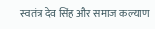स्वतंत्र देव सिंह और समाज कल्याण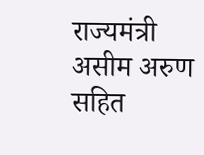राज्यमंत्री असीम अरुण सहित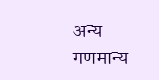अन्य गणमान्य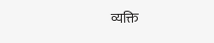व्यक्ति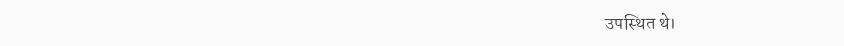उपस्थित थे।